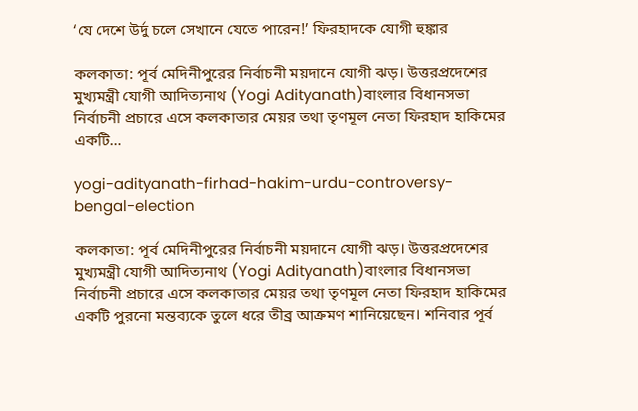‘যে দেশে উর্দু চলে সেখানে যেতে পারেন!’ ফিরহাদকে যোগী হুঙ্কার

কলকাতা: পূর্ব মেদিনীপুরের নির্বাচনী ময়দানে যোগী ঝড়। উত্তরপ্রদেশের মুখ্যমন্ত্রী যোগী আদিত্যনাথ (Yogi Adityanath)বাংলার বিধানসভা নির্বাচনী প্রচারে এসে কলকাতার মেয়র তথা তৃণমূল নেতা ফিরহাদ হাকিমের একটি…

yogi-adityanath-firhad-hakim-urdu-controversy-bengal-election

কলকাতা: পূর্ব মেদিনীপুরের নির্বাচনী ময়দানে যোগী ঝড়। উত্তরপ্রদেশের মুখ্যমন্ত্রী যোগী আদিত্যনাথ (Yogi Adityanath)বাংলার বিধানসভা নির্বাচনী প্রচারে এসে কলকাতার মেয়র তথা তৃণমূল নেতা ফিরহাদ হাকিমের একটি পুরনো মন্তব্যকে তুলে ধরে তীব্র আক্রমণ শানিয়েছেন। শনিবার পূর্ব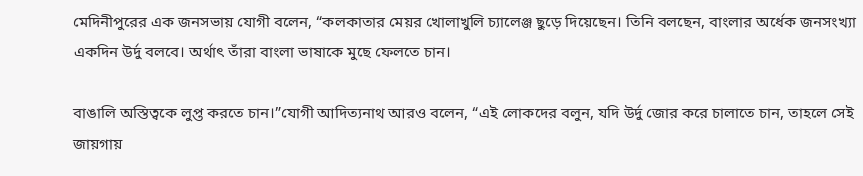মেদিনীপুরের এক জনসভায় যোগী বলেন, “কলকাতার মেয়র খোলাখুলি চ্যালেঞ্জ ছুড়ে দিয়েছেন। তিনি বলছেন, বাংলার অর্ধেক জনসংখ্যা একদিন উর্দু বলবে। অর্থাৎ তাঁরা বাংলা ভাষাকে মুছে ফেলতে চান।

বাঙালি অস্তিত্বকে লুপ্ত করতে চান।”যোগী আদিত্যনাথ আরও বলেন, “এই লোকদের বলুন, যদি উর্দু জোর করে চালাতে চান, তাহলে সেই জায়গায়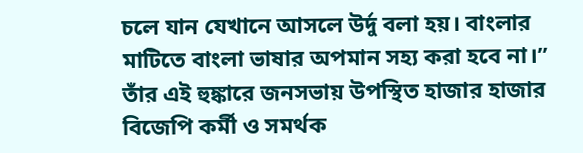চলে যান যেখানে আসলে উর্দু বলা হয়। বাংলার মাটিতে বাংলা ভাষার অপমান সহ্য করা হবে না।” তাঁর এই হুঙ্কারে জনসভায় উপস্থিত হাজার হাজার বিজেপি কর্মী ও সমর্থক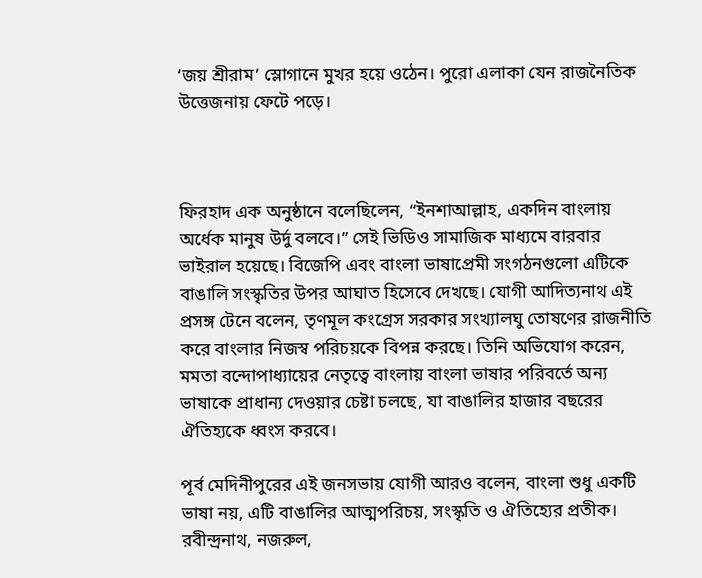‘জয় শ্রীরাম’ স্লোগানে মুখর হয়ে ওঠেন। পুরো এলাকা যেন রাজনৈতিক উত্তেজনায় ফেটে পড়ে।



ফিরহাদ এক অনুষ্ঠানে বলেছিলেন, “ইনশাআল্লাহ, একদিন বাংলায় অর্ধেক মানুষ উর্দু বলবে।” সেই ভিডিও সামাজিক মাধ্যমে বারবার ভাইরাল হয়েছে। বিজেপি এবং বাংলা ভাষাপ্রেমী সংগঠনগুলো এটিকে বাঙালি সংস্কৃতির উপর আঘাত হিসেবে দেখছে। যোগী আদিত্যনাথ এই প্রসঙ্গ টেনে বলেন, তৃণমূল কংগ্রেস সরকার সংখ্যালঘু তোষণের রাজনীতি করে বাংলার নিজস্ব পরিচয়কে বিপন্ন করছে। তিনি অভিযোগ করেন, মমতা বন্দোপাধ্যায়ের নেতৃত্বে বাংলায় বাংলা ভাষার পরিবর্তে অন্য ভাষাকে প্রাধান্য দেওয়ার চেষ্টা চলছে, যা বাঙালির হাজার বছরের ঐতিহ্যকে ধ্বংস করবে।

পূর্ব মেদিনীপুরের এই জনসভায় যোগী আরও বলেন, বাংলা শুধু একটি ভাষা নয়, এটি বাঙালির আত্মপরিচয়, সংস্কৃতি ও ঐতিহ্যের প্রতীক। রবীন্দ্রনাথ, নজরুল,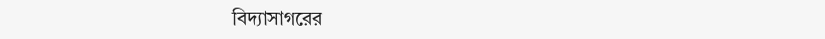বিদ্যাসাগরের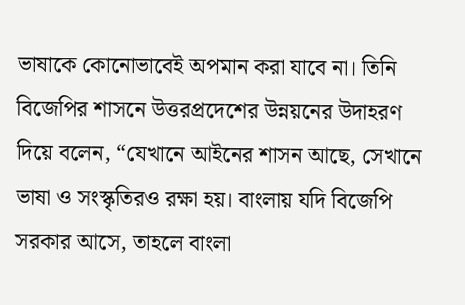ভাষাকে কোনোভাবেই অপমান করা যাবে না। তিনি বিজেপির শাসনে উত্তরপ্রদেশের উন্নয়নের উদাহরণ দিয়ে বলেন, “যেখানে আইনের শাসন আছে, সেখানে ভাষা ও সংস্কৃতিরও রক্ষা হয়। বাংলায় যদি বিজেপি সরকার আসে, তাহলে বাংলা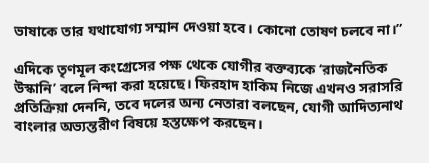ভাষাকে তার যথাযোগ্য সম্মান দেওয়া হবে। কোনো তোষণ চলবে না।”

এদিকে তৃণমূল কংগ্রেসের পক্ষ থেকে যোগীর বক্তব্যকে ‘রাজনৈতিক উস্কানি’ বলে নিন্দা করা হয়েছে। ফিরহাদ হাকিম নিজে এখনও সরাসরি প্রতিক্রিয়া দেননি, তবে দলের অন্য নেতারা বলছেন, যোগী আদিত্যনাথ বাংলার অভ্যন্তরীণ বিষয়ে হস্তক্ষেপ করছেন।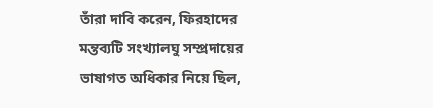তাঁরা দাবি করেন, ফিরহাদের মন্তব্যটি সংখ্যালঘু সম্প্রদায়ের ভাষাগত অধিকার নিয়ে ছিল,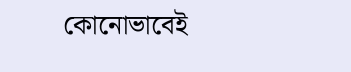কোনোভাবেই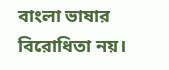বাংলা ভাষার বিরোধিতা নয়।